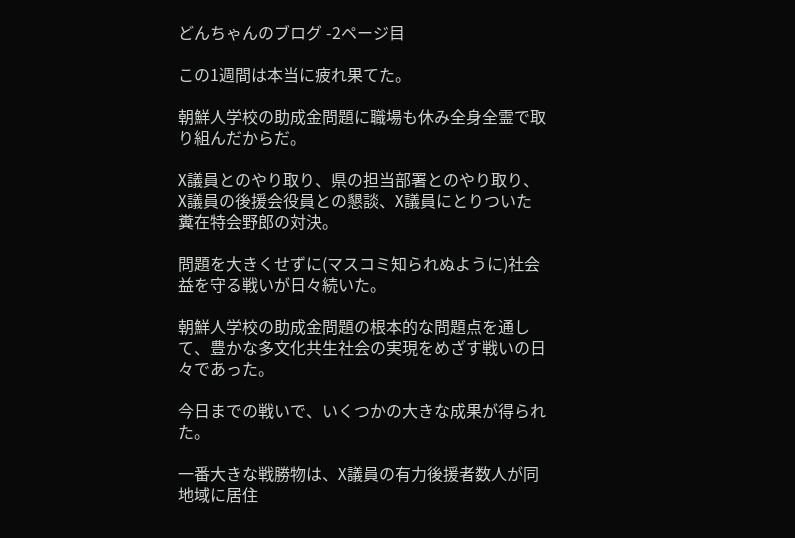どんちゃんのブログ -2ページ目

この1週間は本当に疲れ果てた。

朝鮮人学校の助成金問題に職場も休み全身全霊で取り組んだからだ。

X議員とのやり取り、県の担当部署とのやり取り、X議員の後援会役員との懇談、X議員にとりついた糞在特会野郎の対決。

問題を大きくせずに(マスコミ知られぬように)社会益を守る戦いが日々続いた。

朝鮮人学校の助成金問題の根本的な問題点を通して、豊かな多文化共生社会の実現をめざす戦いの日々であった。

今日までの戦いで、いくつかの大きな成果が得られた。

一番大きな戦勝物は、X議員の有力後援者数人が同地域に居住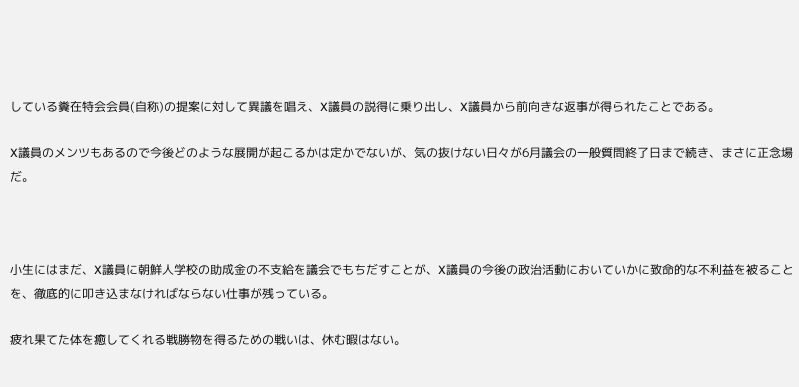している糞在特会会員(自称)の提案に対して異議を唱え、X議員の説得に乗り出し、X議員から前向きな返事が得られたことである。

X議員のメンツもあるので今後どのような展開が起こるかは定かでないが、気の抜けない日々が6月議会の一般質問終了日まで続き、まさに正念場だ。



小生にはまだ、X議員に朝鮮人学校の助成金の不支給を議会でもちだすことが、X議員の今後の政治活動においていかに致命的な不利益を被ることを、徹底的に叩き込まなければならない仕事が残っている。

疲れ果てた体を癒してくれる戦勝物を得るための戦いは、休む暇はない。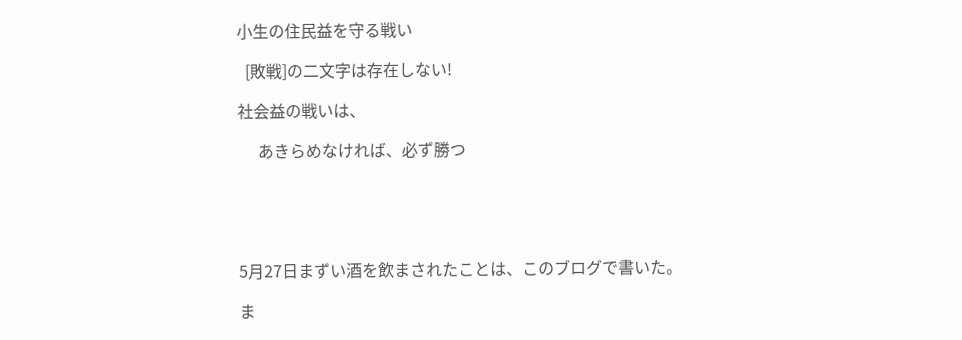小生の住民益を守る戦い

  [敗戦]の二文字は存在しない!

社会益の戦いは、

     あきらめなければ、必ず勝つ





5月27日まずい酒を飲まされたことは、このブログで書いた。

ま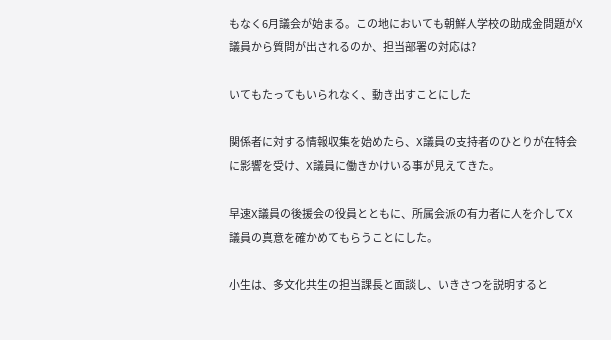もなく6月議会が始まる。この地においても朝鮮人学校の助成金問題がX議員から質問が出されるのか、担当部署の対応は?

いてもたってもいられなく、動き出すことにした

関係者に対する情報収集を始めたら、X議員の支持者のひとりが在特会に影響を受け、X議員に働きかけいる事が見えてきた。

早速X議員の後援会の役員とともに、所属会派の有力者に人を介してX議員の真意を確かめてもらうことにした。

小生は、多文化共生の担当課長と面談し、いきさつを説明すると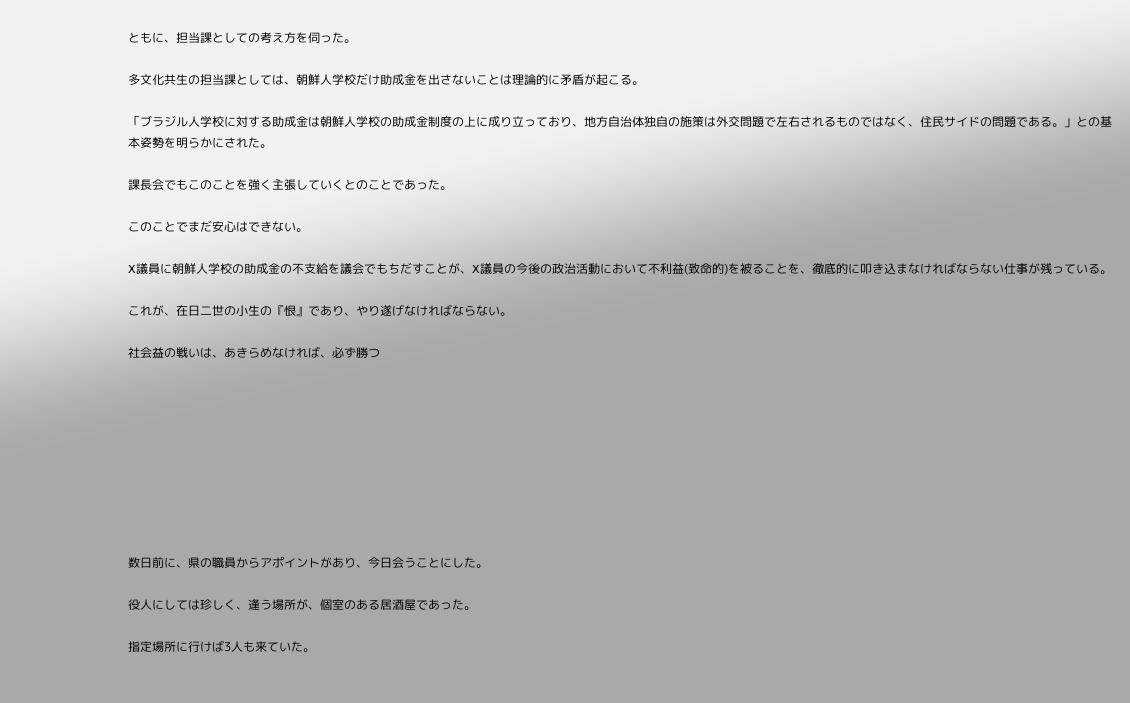ともに、担当課としての考え方を伺った。

多文化共生の担当課としては、朝鮮人学校だけ助成金を出さないことは理論的に矛盾が起こる。

「ブラジル人学校に対する助成金は朝鮮人学校の助成金制度の上に成り立っており、地方自治体独自の施策は外交問題で左右されるものではなく、住民サイドの問題である。」との基本姿勢を明らかにされた。

課長会でもこのことを強く主張していくとのことであった。

このことでまだ安心はできない。

X議員に朝鮮人学校の助成金の不支給を議会でもちだすことが、X議員の今後の政治活動において不利益(致命的)を被ることを、徹底的に叩き込まなければならない仕事が残っている。

これが、在日二世の小生の『恨』であり、やり遂げなければならない。

社会益の戦いは、あきらめなければ、必ず勝つ









数日前に、県の職員からアポイントがあり、今日会うことにした。

役人にしては珍しく、逢う場所が、個室のある居酒屋であった。

指定場所に行けば3人も来ていた。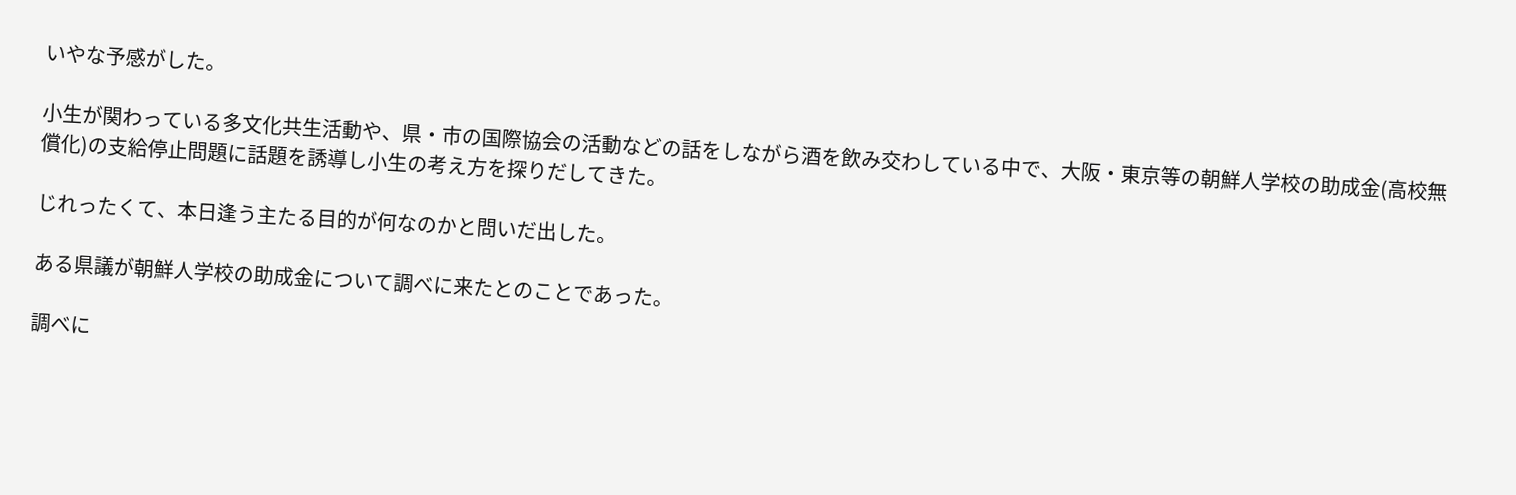いやな予感がした。

小生が関わっている多文化共生活動や、県・市の国際協会の活動などの話をしながら酒を飲み交わしている中で、大阪・東京等の朝鮮人学校の助成金(高校無償化)の支給停止問題に話題を誘導し小生の考え方を探りだしてきた。

じれったくて、本日逢う主たる目的が何なのかと問いだ出した。

ある県議が朝鮮人学校の助成金について調べに来たとのことであった。

調べに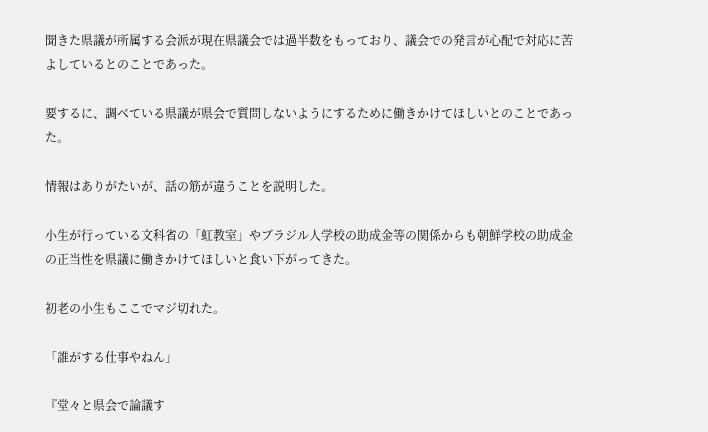聞きた県議が所属する会派が現在県議会では過半数をもっており、議会での発言が心配で対応に苦よしているとのことであった。

要するに、調べている県議が県会で質問しないようにするために働きかけてほしいとのことであった。

情報はありがたいが、話の筋が違うことを説明した。

小生が行っている文科省の「虹教室」やブラジル人学校の助成金等の関係からも朝鮮学校の助成金の正当性を県議に働きかけてほしいと食い下がってきた。

初老の小生もここでマジ切れた。

「誰がする仕事やねん」

『堂々と県会で論議す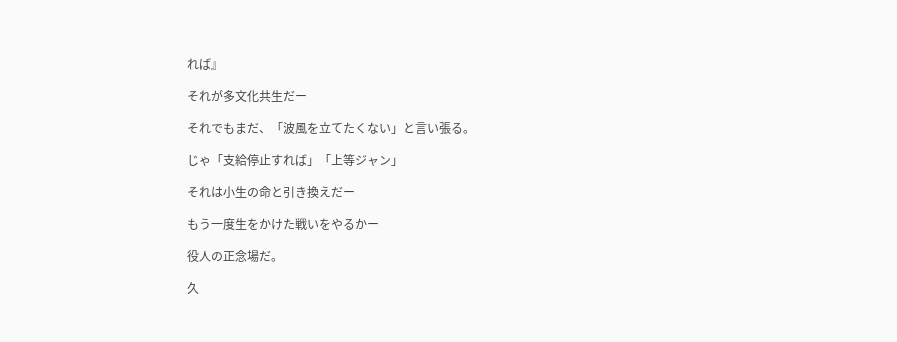れば』

それが多文化共生だー

それでもまだ、「波風を立てたくない」と言い張る。

じゃ「支給停止すれば」「上等ジャン」

それは小生の命と引き換えだー

もう一度生をかけた戦いをやるかー

役人の正念場だ。

久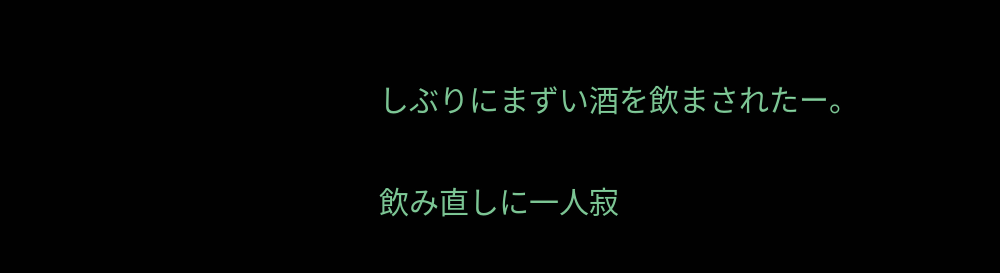しぶりにまずい酒を飲まされたー。

飲み直しに一人寂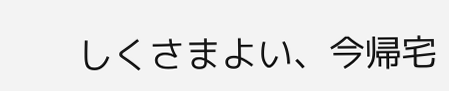しくさまよい、今帰宅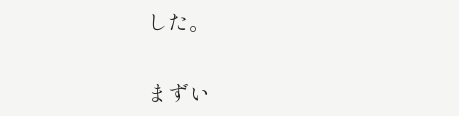した。

まずい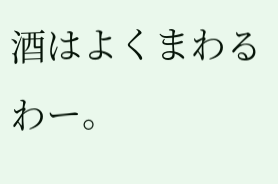酒はよくまわるわー。